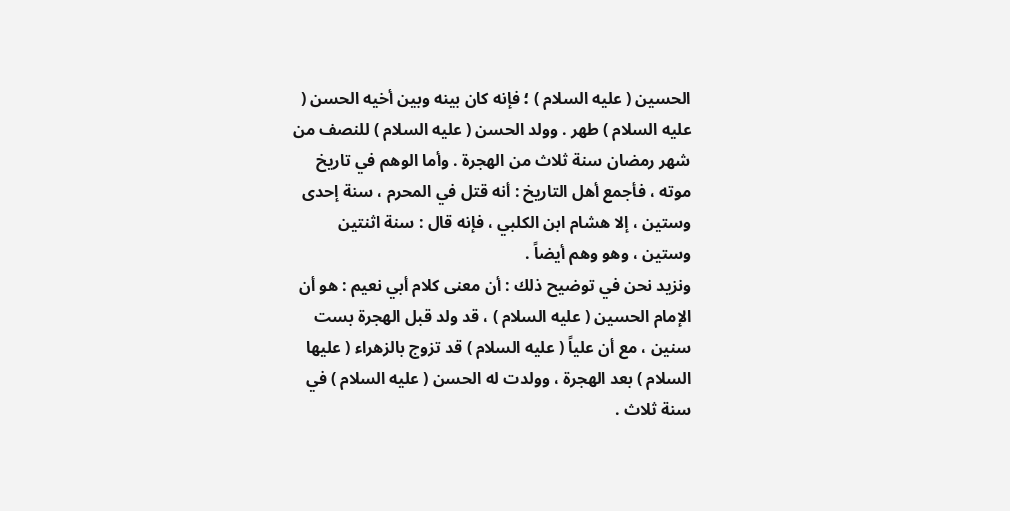الحسين ( عليه السلام ) ؛ فإنه كان بينه وبين أخيه الحسن ( عليه السلام ) طهر . وولد الحسن ( عليه السلام ) للنصف من شهر رمضان سنة ثلاث من الهجرة . وأما الوهم في تاريخ موته ، فأجمع أهل التاريخ : أنه قتل في المحرم ، سنة إحدى وستين ، إلا هشام ابن الكلبي ، فإنه قال : سنة اثنتين وستين ، وهو وهم أيضاً .
ونزيد نحن في توضيح ذلك : أن معنى كلام أبي نعيم : هو أن الإمام الحسين ( عليه السلام ) ، قد ولد قبل الهجرة بست سنين ، مع أن علياً ( عليه السلام ) قد تزوج بالزهراء ( عليها السلام ) بعد الهجرة ، وولدت له الحسن ( عليه السلام ) في سنة ثلاث .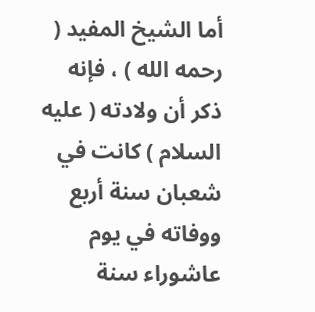أما الشيخ المفيد ( رحمه الله ) ، فإنه ذكر أن ولادته ( عليه السلام ) كانت في شعبان سنة أربع ووفاته في يوم عاشوراء سنة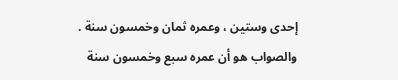إحدى وستين ، وعمره ثمان وخمسون سنة .
والصواب هو أن عمره سبع وخمسون سنة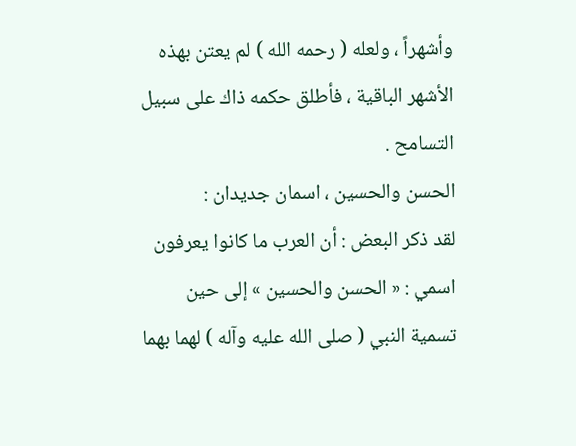وأشهراً ، ولعله ( رحمه الله ) لم يعتن بهذه الأشهر الباقية ، فأطلق حكمه ذاك على سبيل التسامح .
الحسن والحسين ، اسمان جديدان :
لقد ذكر البعض : أن العرب ما كانوا يعرفون اسمي : « الحسن والحسين » إلى حين تسمية النبي ( صلى الله عليه وآله ) لهما بهما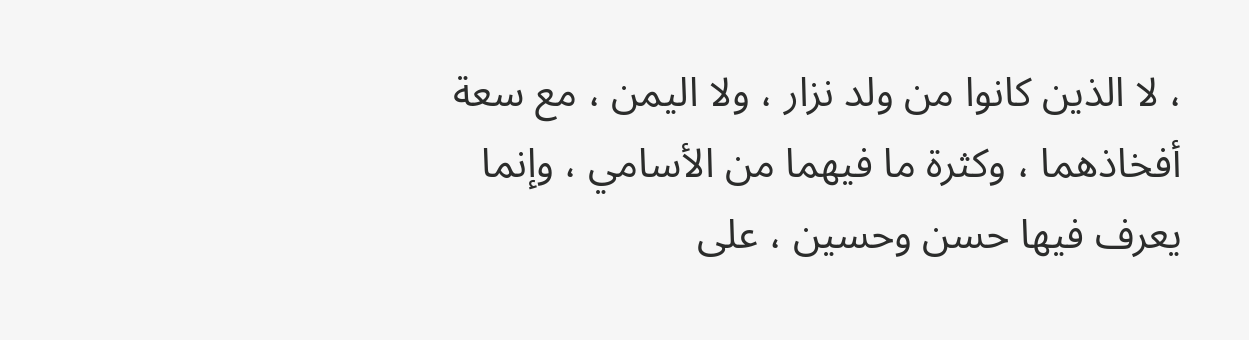، لا الذين كانوا من ولد نزار ، ولا اليمن ، مع سعة أفخاذهما ، وكثرة ما فيهما من الأسامي ، وإنما يعرف فيها حسن وحسين ، على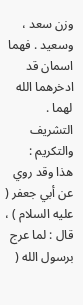وزن سعد ، وسعيد . فهما اسمان قد ادخرهما الله لهما .
التشريف والتكريم :
هذا وقد روي عن أبي جعفر ( عليه السلام ) ، قال : لما عرج برسول الله (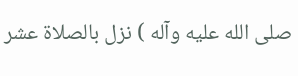صلى الله عليه وآله ) نزل بالصلاة عشر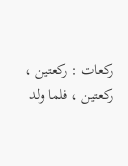ركعات : ركعتين ، ركعتين ، فلما ولد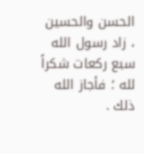الحسن والحسين ، زاد رسول الله سبع ركعات شكراً لله ؛ فأجاز الله ذلك .